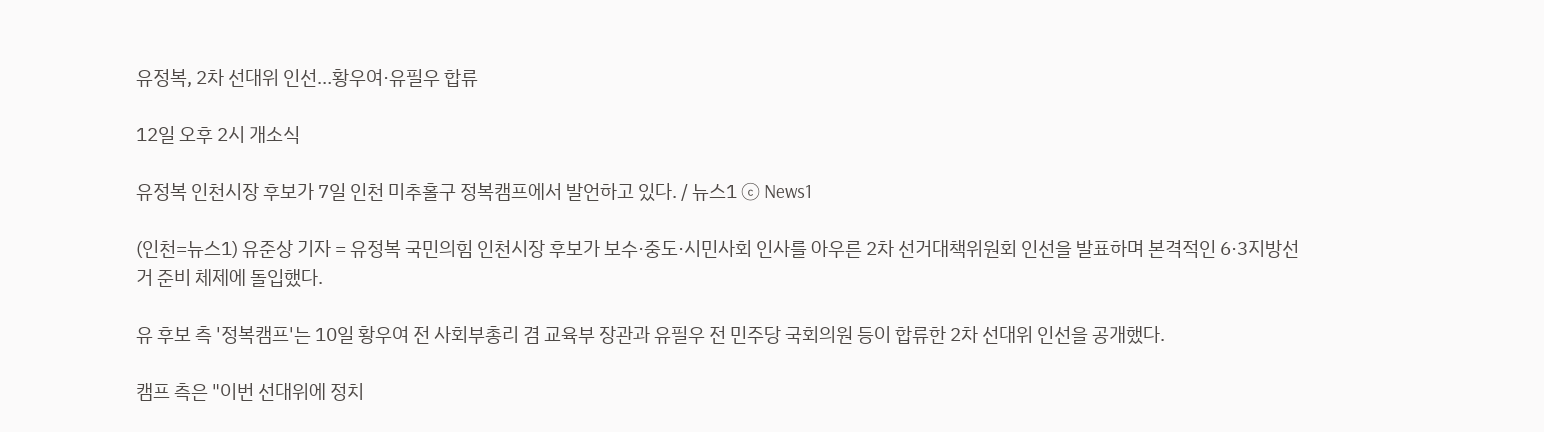유정복, 2차 선대위 인선…황우여·유필우 합류

12일 오후 2시 개소식

유정복 인천시장 후보가 7일 인천 미추홀구 정복캠프에서 발언하고 있다. / 뉴스1 ⓒ News1

(인천=뉴스1) 유준상 기자 = 유정복 국민의힘 인천시장 후보가 보수·중도·시민사회 인사를 아우른 2차 선거대책위원회 인선을 발표하며 본격적인 6·3지방선거 준비 체제에 돌입했다.

유 후보 측 '정복캠프'는 10일 황우여 전 사회부총리 겸 교육부 장관과 유필우 전 민주당 국회의원 등이 합류한 2차 선대위 인선을 공개했다.

캠프 측은 "이번 선대위에 정치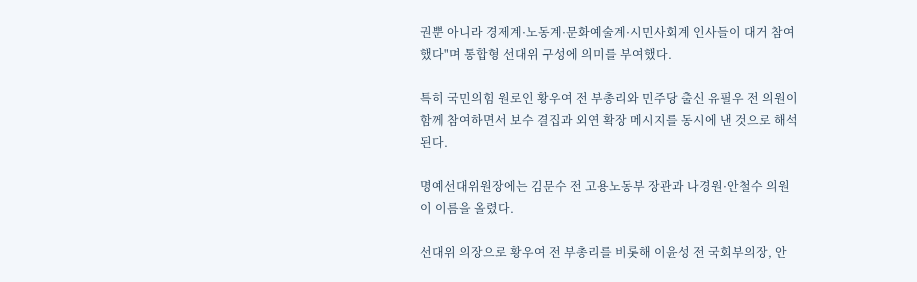권뿐 아니라 경제계·노동계·문화예술계·시민사회계 인사들이 대거 참여했다"며 통합형 선대위 구성에 의미를 부여했다.

특히 국민의힘 원로인 황우여 전 부총리와 민주당 출신 유필우 전 의원이 함께 참여하면서 보수 결집과 외연 확장 메시지를 동시에 낸 것으로 해석된다.

명예선대위원장에는 김문수 전 고용노동부 장관과 나경원·안철수 의원이 이름을 올렸다.

선대위 의장으로 황우여 전 부총리를 비롯해 이윤성 전 국회부의장, 안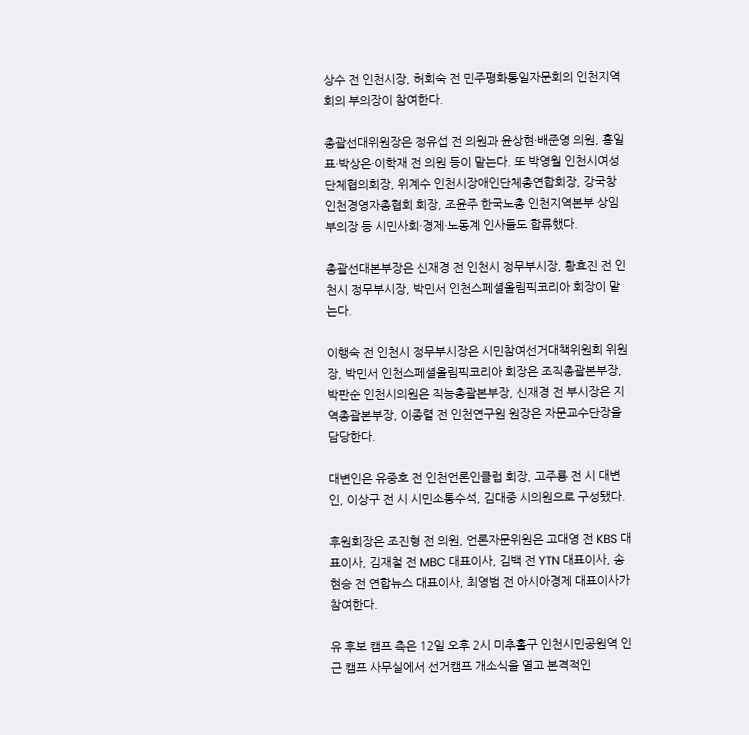상수 전 인천시장, 허회숙 전 민주평화통일자문회의 인천지역회의 부의장이 참여한다.

총괄선대위원장은 정유섭 전 의원과 윤상현·배준영 의원, 홍일표·박상은·이학재 전 의원 등이 맡는다. 또 박영월 인천시여성단체협의회장, 위계수 인천시장애인단체총연합회장, 강국창 인천경영자총협회 회장, 조윤주 한국노총 인천지역본부 상임부의장 등 시민사회·경제·노동계 인사들도 합류했다.

총괄선대본부장은 신재경 전 인천시 정무부시장, 황효진 전 인천시 정무부시장, 박민서 인천스페셜올림픽코리아 회장이 맡는다.

이행숙 전 인천시 정무부시장은 시민참여선거대책위원회 위원장, 박민서 인천스페셜올림픽코리아 회장은 조직총괄본부장, 박판순 인천시의원은 직능총괄본부장, 신재경 전 부시장은 지역총괄본부장, 이종렬 전 인천연구원 원장은 자문교수단장을 담당한다.

대변인은 유중호 전 인천언론인클럽 회장, 고주룡 전 시 대변인, 이상구 전 시 시민소통수석, 김대중 시의원으로 구성됐다.

후원회장은 조진형 전 의원, 언론자문위원은 고대영 전 KBS 대표이사, 김재철 전 MBC 대표이사, 김백 전 YTN 대표이사, 송현승 전 연합뉴스 대표이사, 최영범 전 아시아경제 대표이사가 참여한다.

유 후보 캠프 측은 12일 오후 2시 미추홀구 인천시민공원역 인근 캠프 사무실에서 선거캠프 개소식을 열고 본격적인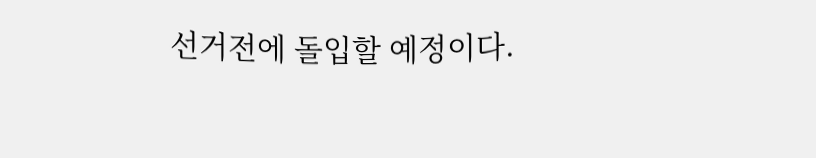선거전에 돌입할 예정이다.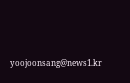yoojoonsang@news1.kr